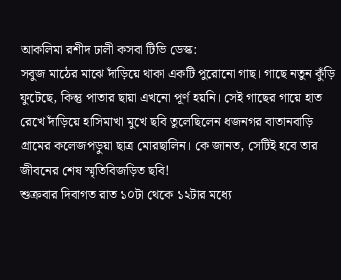আকলিমা রশীদ ঢালী কসবা টিভি ডেস্ক:
সবুজ মাঠের মাঝে দাঁড়িয়ে থাকা একটি পুরোনো গাছ। গাছে নতুন কুঁড়ি ফুটেছে, কিন্তু পাতার ছায়া এখনো পূর্ণ হয়নি। সেই গাছের গায়ে হাত রেখে দাঁড়িয়ে হাসিমাখা মুখে ছবি তুলেছিলেন ধজনগর বাতানবাড়ি গ্রামের কলেজপড়ুয়া ছাত্র মোরছালিন। কে জানত, সেটিই হবে তার জীবনের শেষ স্মৃতিবিজড়িত ছবি!
শুক্রবার দিবাগত রাত ১০টা থেকে ১২টার মধ্যে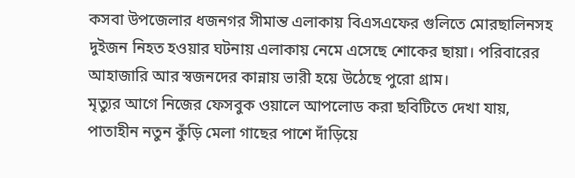কসবা উপজেলার ধজনগর সীমান্ত এলাকায় বিএসএফের গুলিতে মোরছালিনসহ দুইজন নিহত হওয়ার ঘটনায় এলাকায় নেমে এসেছে শোকের ছায়া। পরিবারের আহাজারি আর স্বজনদের কান্নায় ভারী হয়ে উঠেছে পুরো গ্রাম।
মৃত্যুর আগে নিজের ফেসবুক ওয়ালে আপলোড করা ছবিটিতে দেখা যায়, পাতাহীন নতুন কুঁড়ি মেলা গাছের পাশে দাঁড়িয়ে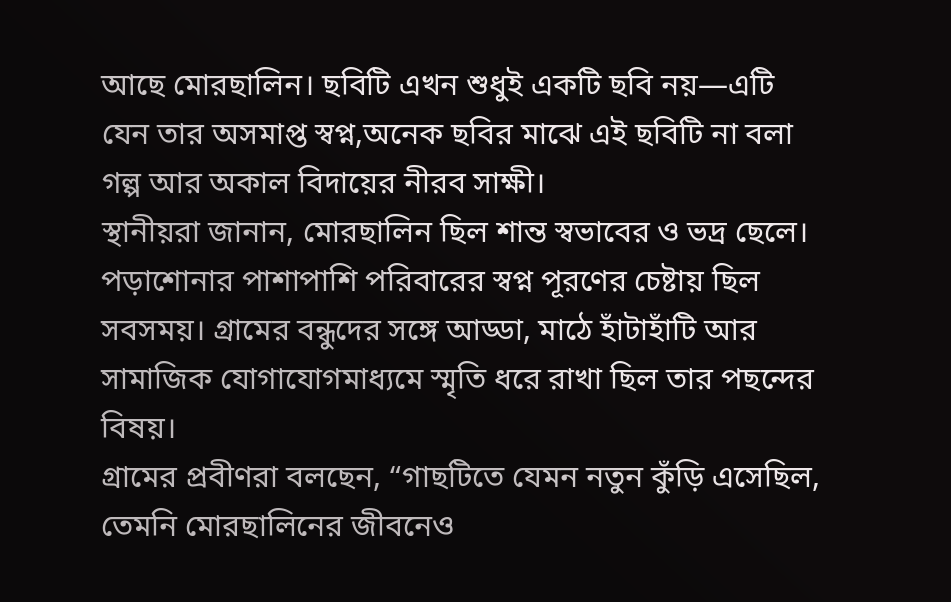আছে মোরছালিন। ছবিটি এখন শুধুই একটি ছবি নয়—এটি যেন তার অসমাপ্ত স্বপ্ন,অনেক ছবির মাঝে এই ছবিটি না বলা গল্প আর অকাল বিদায়ের নীরব সাক্ষী।
স্থানীয়রা জানান, মোরছালিন ছিল শান্ত স্বভাবের ও ভদ্র ছেলে। পড়াশোনার পাশাপাশি পরিবারের স্বপ্ন পূরণের চেষ্টায় ছিল সবসময়। গ্রামের বন্ধুদের সঙ্গে আড্ডা, মাঠে হাঁটাহাঁটি আর সামাজিক যোগাযোগমাধ্যমে স্মৃতি ধরে রাখা ছিল তার পছন্দের বিষয়।
গ্রামের প্রবীণরা বলছেন, “গাছটিতে যেমন নতুন কুঁড়ি এসেছিল, তেমনি মোরছালিনের জীবনেও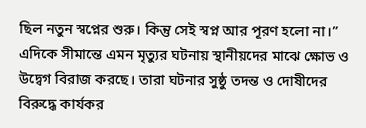ছিল নতুন স্বপ্নের শুরু। কিন্তু সেই স্বপ্ন আর পূরণ হলো না।”
এদিকে সীমান্তে এমন মৃত্যুর ঘটনায় স্থানীয়দের মাঝে ক্ষোভ ও উদ্বেগ বিরাজ করছে। তারা ঘটনার সুষ্ঠু তদন্ত ও দোষীদের বিরুদ্ধে কার্যকর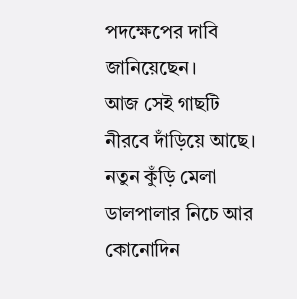পদক্ষেপের দাবি জানিয়েছেন।
আজ সেই গাছটি নীরবে দাঁড়িয়ে আছে। নতুন কুঁড়ি মেলা ডালপালার নিচে আর কোনোদিন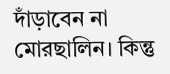দাঁড়াবেন না মোরছালিন। কিন্তু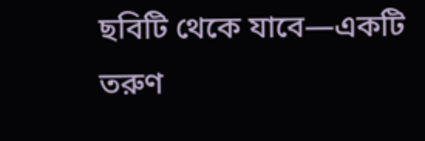ছবিটি থেকে যাবে—একটি তরুণ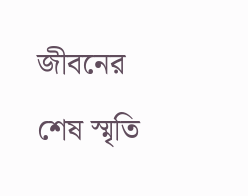জীবনের শেষ স্মৃতি